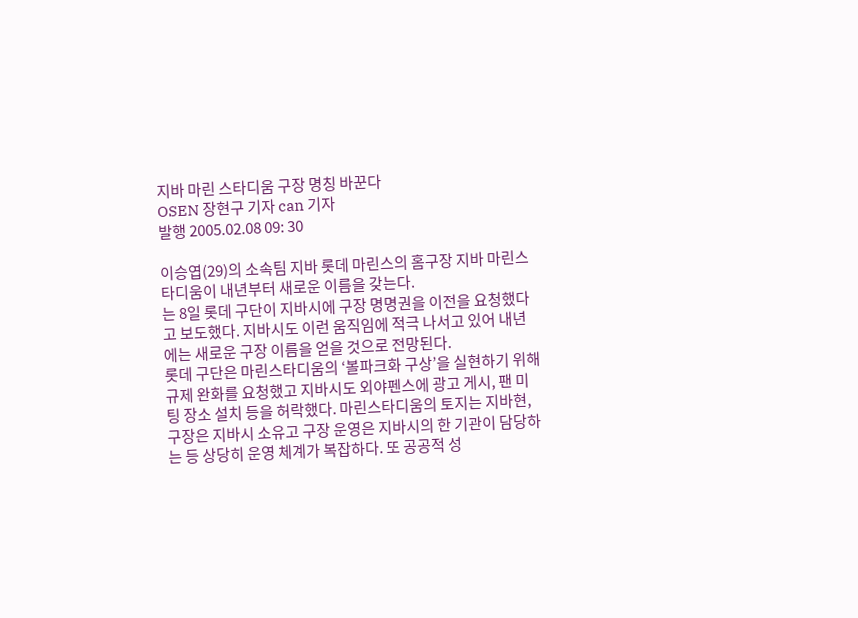지바 마린 스타디움 구장 명칭 바꾼다
OSEN 장현구 기자 can 기자
발행 2005.02.08 09: 30

이승엽(29)의 소속팀 지바 롯데 마린스의 홈구장 지바 마린스타디움이 내년부터 새로운 이름을 갖는다.
는 8일 롯데 구단이 지바시에 구장 명명권을 이전을 요청했다고 보도했다. 지바시도 이런 움직임에 적극 나서고 있어 내년에는 새로운 구장 이름을 얻을 것으로 전망된다.
롯데 구단은 마린스타디움의 ‘볼파크화 구상’을 실현하기 위해 규제 완화를 요청했고 지바시도 외야펜스에 광고 게시, 팬 미팅 장소 설치 등을 허락했다. 마린스타디움의 토지는 지바현, 구장은 지바시 소유고 구장 운영은 지바시의 한 기관이 담당하는 등 상당히 운영 체계가 복잡하다. 또 공공적 성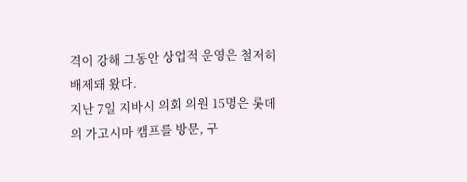격이 강해 그동안 상업적 운영은 철저히 배제돼 왔다.
지난 7일 지바시 의회 의원 15명은 롯데의 가고시마 캠프를 방문, 구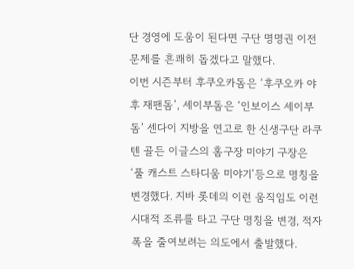단 경영에 도움이 된다면 구단 명명권 이전 문제를 흔쾌히 돕겠다고 말했다.
이번 시즌부터 후쿠오카돔은 ‘후쿠오카 야후 재팬돔’, 세이부돔은 ‘인보이스 세이부돔’ 센다이 지방을 연고로 한 신생구단 라쿠텐 골든 이글스의 홈구장 미야기 구장은 ‘풀 캐스트 스타디움 미야기’등으로 명칭을 변경했다. 지바 롯데의 이런 움직임도 이런 시대적 조류를 타고 구단 명칭을 변경, 적자폭을 줄여보려는 의도에서 출발했다.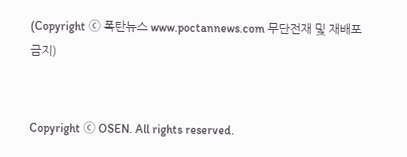(Copyright ⓒ 폭탄뉴스 www.poctannews.com 무단전재 및 재배포 금지)


Copyright ⓒ OSEN. All rights reserved.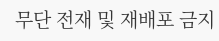무단 전재 및 재배포 금지